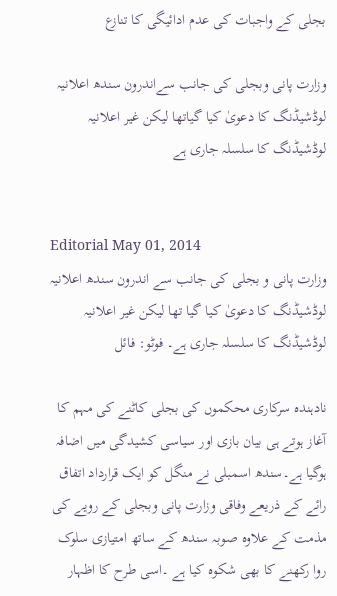بجلی کے واجبات کی عدم ادائیگی کا تنازع

وزارت پانی وبجلی کی جانب سےاندرون سندھ اعلانیہ لوڈشیڈنگ کا دعویٰ کیا گیاتھا لیکن غیر اعلانیہ لوڈشیڈنگ کا سلسلہ جاری ہے


Editorial May 01, 2014
وزارت پانی و بجلی کی جانب سے اندرون سندھ اعلانیہ لوڈشیڈنگ کا دعویٰ کیا گیا تھا لیکن غیر اعلانیہ لوڈشیڈنگ کا سلسلہ جاری ہے۔ فوٹو: فائل

نادہندہ سرکاری محکموں کی بجلی کاٹنے کی مہم کا آغاز ہوتے ہی بیان بازی اور سیاسی کشیدگی میں اضافہ ہوگیا ہے۔سندھ اسمبلی نے منگل کو ایک قرارداد اتفاق رائے کے ذریعے وفاقی وزارت پانی وبجلی کے رویے کی مذمت کے علاوہ صوبہ سندھ کے ساتھ امتیازی سلوک روا رکھنے کا بھی شکوہ کیا ہے ۔اسی طرح کا اظہار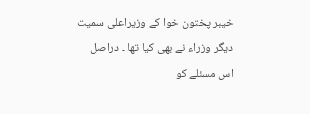خیبر پختون خوا کے وزیراعلی سمیت دیگر وزراء نے بھی کیا تھا ۔ دراصل اس مسئلے کو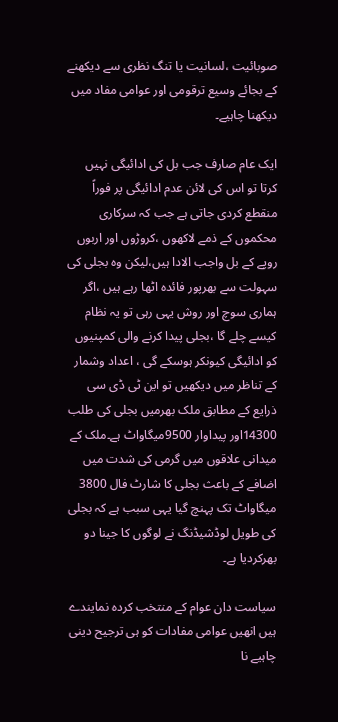صوبائیت ،لسانیت یا تنگ نظری سے دیکھنے کے بجائے وسیع ترقومی اور عوامی مفاد میں دیکھنا چاہیے۔

ایک عام صارف جب بل کی ادائیگی نہیں کرتا تو اس کی لائن عدم ادائیگی پر فوراً منقطع کردی جاتی ہے جب کہ سرکاری محکموں کے ذمے لاکھوں ،کروڑوں اور اربوں روپے کے بل واجب الادا ہیں،لیکن وہ بجلی کی سہولت سے بھرپور فائدہ اٹھا رہے ہیں ،اگر ہماری سوچ اور روش یہی رہی تو یہ نظام کیسے چلے گا ،بجلی پیدا کرنے والی کمپنیوں کو ادائیگی کیونکر ہوسکے گی ، اعداد وشمار کے تناظر میں دیکھیں تو این ٹی ڈی سی ذرایع کے مطابق ملک بھرمیں بجلی کی طلب 14300اور پیداوار 9500میگاواٹ ہے۔ملک کے میدانی علاقوں میں گرمی کی شدت میں اضافے کے باعث بجلی کا شارٹ فال 3800 میگاواٹ تک پہنچ گیا یہی سبب ہے کہ بجلی کی طویل لوڈشیڈنگ نے لوگوں کا جینا دو بھرکردیا ہے۔

سیاست دان عوام کے منتخب کردہ نمایندے ہیں انھیں عوامی مفادات کو ہی ترجیح دینی چاہیے نا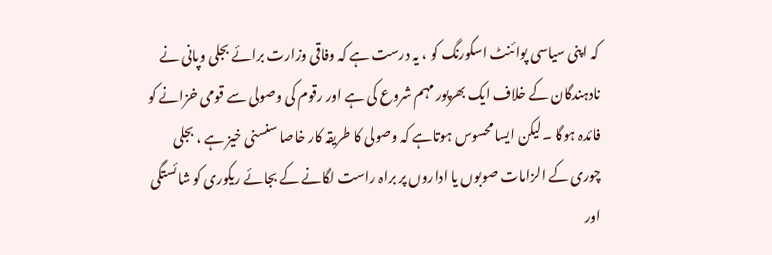کہ اپنی سیاسی پوائنٹ اسکورنگ کو ، یہ درست ہے کہ وفاقی وزارت برائے بجلی وپانی نے نادہندگان کے خلاف ایک بھرپور مہم شروع کی ہے اور رقوم کی وصولی سے قومی خزانے کو فائدہ ہوگا ۔لیکن ایسا محسوس ہوتاہے کہ وصولی کا طریقہ کار خاصا سنسنی خیز ہے ، بجلی چوری کے الزامات صوبوں یا اداروں پر براہ راست لگانے کے بجائے ریکوری کو شائستگی اور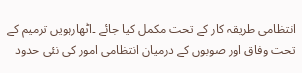انتظامی طریقہ کار کے تحت مکمل کیا جائے ۔اٹھارہویں ترمیم کے تحت وفاق اور صوبوں کے درمیان انتظامی امور کی نئی حدود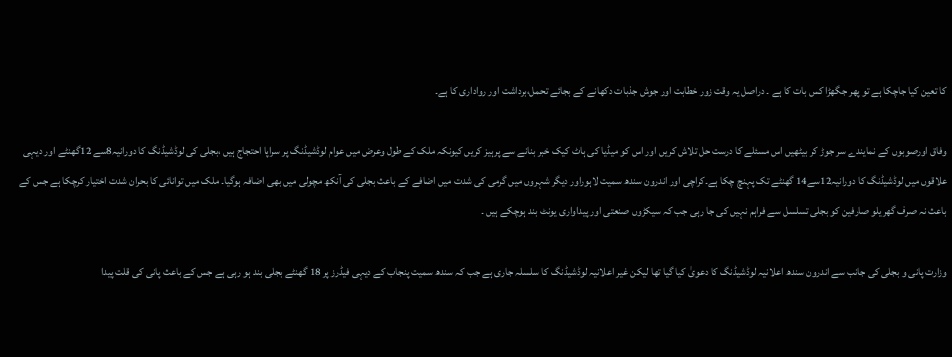کا تعین کیا جاچکا ہے تو پھر جگھڑا کس بات کا ہے ۔ دراصل یہ وقت زور خطابت اور جوش جذبات دکھانے کے بجائے تحمل،برداشت اور رواداری کا ہے۔

وفاق اورصوبوں کے نمایندے سر جوڑ کر بیٹھیں اس مسئلے کا درست حل تلاش کریں اور اس کو میڈیا کی ہاٹ کیک خبر بنانے سے پرہیز کریں کیونکہ ملک کے طول وعرض میں عوام لوڈشیڈنگ پر سراپا احتجاج ہیں ،بجلی کی لوڈشیڈنگ کا دورانیہ8سے 12گھنٹے اور دیہی علاقوں میں لوڈشیڈنگ کا دورانیہ12سے14 گھنٹے تک پہنچ چکا ہے۔کراچی اور اندرون سندھ سمیت لاہوراور دیگر شہروں میں گرمی کی شدت میں اضافے کے باعث بجلی کی آنکھ مچولی میں بھی اضافہ ہوگیا۔ ملک میں توانائی کا بحران شدت اختیار کرچکا ہے جس کے باعث نہ صرف گھریلو صارفین کو بجلی تسلسل سے فراہم نہیں کی جا رہی جب کہ سیکڑوں صنعتی اور پیداواری یونٹ بند ہوچکے ہیں ۔

وزارت پانی و بجلی کی جانب سے اندرون سندھ اعلانیہ لوڈشیڈنگ کا دعویٰ کیا گیا تھا لیکن غیر اعلانیہ لوڈشیڈنگ کا سلسلہ جاری ہے جب کہ سندھ سمیت پنجاب کے دیہی فیڈرز پر 18 گھنٹے بجلی بند ہو رہی ہے جس کے باعث پانی کی قلت پیدا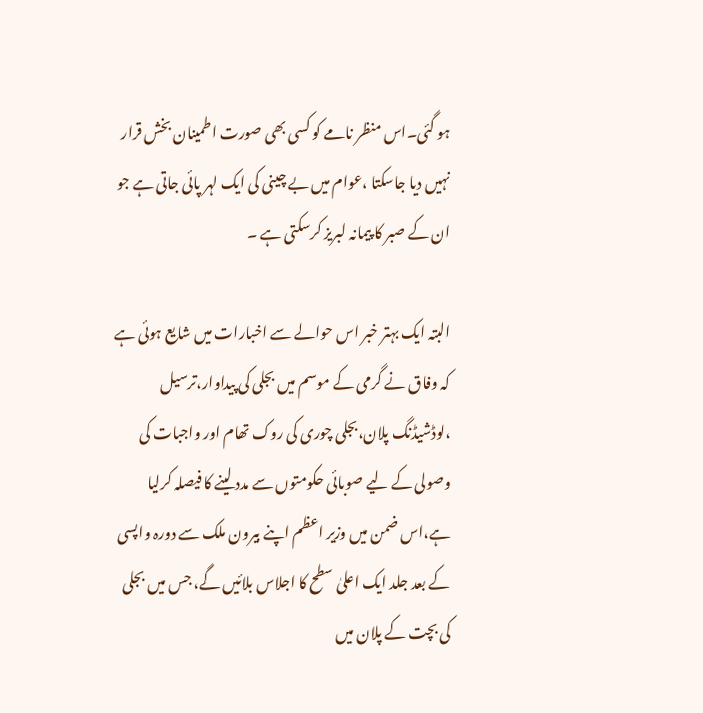ہو گئی۔اس منظر نامے کو کسی بھی صورت اطمینان بخش قرار نہیں دیا جاسکتا ،عوام میں بے چینی کی ایک لہر پائی جاتی ہے جو ان کے صبر کا پیمانہ لبریز کرسکتی ہے ۔

البتہ ایک بہتر خبر اس حوالے سے اخبارات میں شایع ہوئی ہے کہ وفاق نے گرمی کے موسم میں بجلی کی پیداوار،ترسیل ،لوڈشیڈنگ پلان،بجلی چوری کی روک تھام اور واجبات کی وصولی کے لیے صوبائی حکومتوں سے مدد لینے کا فیصلہ کرلیا ہے،اس ضمن میں وزیر اعظم اپنے بیرون ملک سے دورہ واپسی کے بعد جلد ایک اعلیٰ سطح کا اجلاس بلائیں گے، جس میں بجلی کی بچت کے پلان میں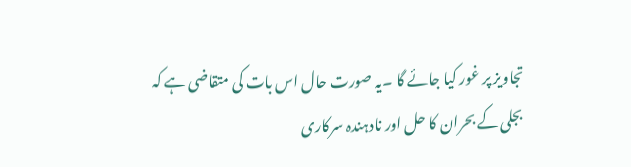تجاویز پر غور کیا جائے گا ۔یہ صورت حال اس بات کی متقاضی ہے کہ بجلی کے بحران کا حل اور نادہندہ سرکاری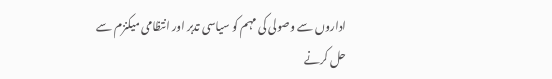اداروں سے وصولی کی مہم کو سیاسی تدبر اور انتظامی میکنزم سے حل کرنے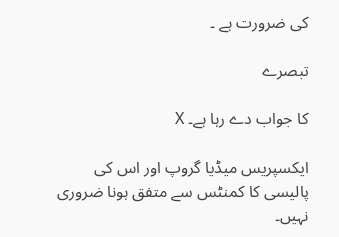کی ضرورت ہے ۔

تبصرے

کا جواب دے رہا ہے۔ X

ایکسپریس میڈیا گروپ اور اس کی پالیسی کا کمنٹس سے متفق ہونا ضروری نہیں۔